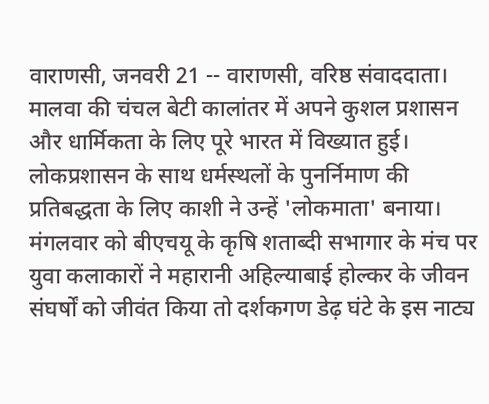वाराणसी, जनवरी 21 -- वाराणसी, वरिष्ठ संवाददाता। मालवा की चंचल बेटी कालांतर में अपने कुशल प्रशासन और धार्मिकता के लिए पूरे भारत में विख्यात हुई। लोकप्रशासन के साथ धर्मस्थलों के पुनर्निमाण की प्रतिबद्धता के लिए काशी ने उन्हें 'लोकमाता' बनाया। मंगलवार को बीएचयू के कृषि शताब्दी सभागार के मंच पर युवा कलाकारों ने महारानी अहिल्याबाई होल्कर के जीवन संघर्षों को जीवंत किया तो दर्शकगण डेढ़ घंटे के इस नाट्य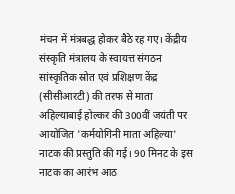मंचन में मंत्रबद्ध होकर बैठे रह गए। केंद्रीय संस्कृति मंत्रालय के स्वायत्त संगठन सांस्कृतिक स्रोत एवं प्रशिक्षण केंद्र (सीसीआरटी) की तरफ से माता अहिल्याबाई होल्कर की 300वीं जयंती पर आयोजित 'कर्मयोगिनी माता अहिल्या' नाटक की प्रस्तुति की गई। 90 मिनट के इस नाटक का आरंभ आठ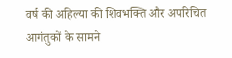वर्ष की अहिल्या की शिवभक्ति और अपरिचित आगंतुकों के सामने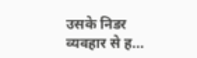उसके निडर व्यवहार से ह...